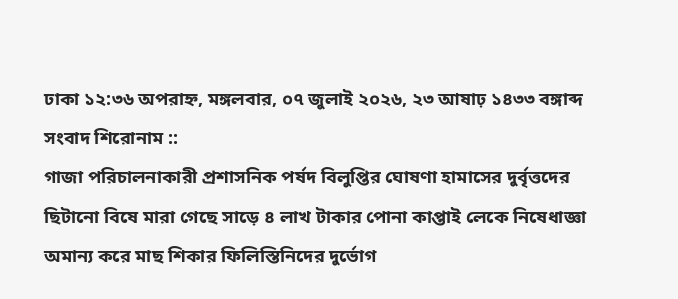ঢাকা ১২:৩৬ অপরাহ্ন, মঙ্গলবার, ০৭ জুলাই ২০২৬, ২৩ আষাঢ় ১৪৩৩ বঙ্গাব্দ
সংবাদ শিরোনাম ::
গাজা পরিচালনাকারী প্রশাসনিক পর্ষদ বিলুপ্তির ঘোষণা হামাসের দুর্বৃত্তদের ছিটানো বিষে মারা গেছে সাড়ে ৪ লাখ টাকার পোনা কাপ্তাই লেকে নিষেধাজ্ঞা অমান্য করে মাছ শিকার ফিলিস্তিনিদের দুর্ভোগ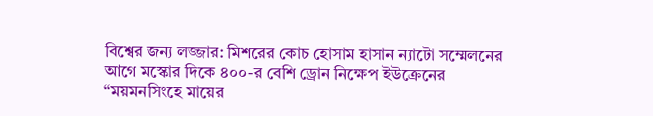বিশ্বের জন্য লজ্জার: মিশরের কোচ হোসাম হাসান ন্যাটো সম্মেলনের আগে মস্কোর দিকে ৪০০-র বেশি ড্রোন নিক্ষেপ ইউক্রেনের “ময়মনসিংহে মায়ের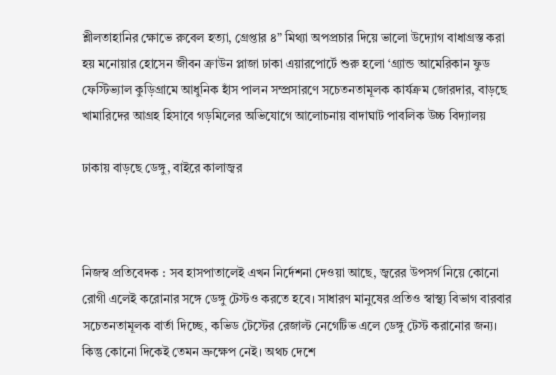শ্লীলতাহানির ক্ষোভে রুবেল হত্যা, গ্রেপ্তার ৪” মিথ্যা অপপ্রচার দিয়ে ভালো উদ্যোগ বাধাগ্রস্ত করা হয় মনোয়ার হোসেন জীবন ক্রাউন প্লাজা ঢাকা এয়ারপোর্টে শুরু হলো ‘গ্র্যান্ড আমেরিকান ফুড ফেস্টিভ্যাল কুড়িগ্রামে আধুনিক হাঁস পালন সম্প্রসারণে সচেতনতামূলক কার্যক্রম জোরদার, বাড়ছে খামারিদের আগ্রহ হিসাবে গড়মিলের অভিযোগে আলোচনায় বাদাঘাট পাবলিক উচ্চ বিদ্যালয়

ঢাকায় বাড়ছে ডেঙ্গু, বাইরে কালাজ্বর



নিজস্ব প্রতিবেদক : সব হাসপাতালেই এখন নির্দেশনা দেওয়া আছে, জ্বরের উপসর্গ নিয়ে কোনো রোগী এলেই করোনার সঙ্গে ডেঙ্গু টেস্টও করতে হবে। সাধারণ মানুষের প্রতিও স্বাস্থ্য বিভাগ বারবার সচেতনতামূলক বার্তা দিচ্ছে, কভিড টেস্টের রেজাল্ট নেগেটিভ এলে ডেঙ্গু টেস্ট করানোর জন্য। কিন্তু কোনো দিকেই তেমন ভ্রুক্ষেপ নেই। অথচ দেশে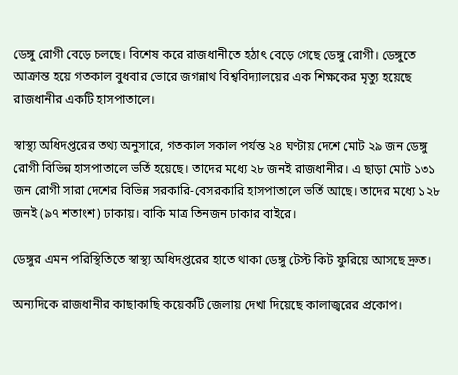ডেঙ্গু রোগী বেড়ে চলছে। বিশেষ করে রাজধানীতে হঠাৎ বেড়ে গেছে ডেঙ্গু রোগী। ডেঙ্গুতে আক্রান্ত হয়ে গতকাল বুধবার ভোরে জগন্নাথ বিশ্ববিদ্যালয়ের এক শিক্ষকের মৃত্যু হয়েছে রাজধানীর একটি হাসপাতালে।

স্বাস্থ্য অধিদপ্তরের তথ্য অনুসারে, গতকাল সকাল পর্যন্ত ২৪ ঘণ্টায় দেশে মোট ২৯ জন ডেঙ্গু রোগী বিভিন্ন হাসপাতালে ভর্তি হয়েছে। তাদের মধ্যে ২৮ জনই রাজধানীর। এ ছাড়া মোট ১৩১ জন রোগী সারা দেশের বিভিন্ন সরকারি-বেসরকারি হাসপাতালে ভর্তি আছে। তাদের মধ্যে ১২৮ জনই (৯৭ শতাংশ) ঢাকায়। বাকি মাত্র তিনজন ঢাকার বাইরে।

ডেঙ্গুর এমন পরিস্থিতিতে স্বাস্থ্য অধিদপ্তরের হাতে থাকা ডেঙ্গু টেস্ট কিট ফুরিয়ে আসছে দ্রুত।

অন্যদিকে রাজধানীর কাছাকাছি কয়েকটি জেলায় দেখা দিয়েছে কালাজ্বরের প্রকোপ।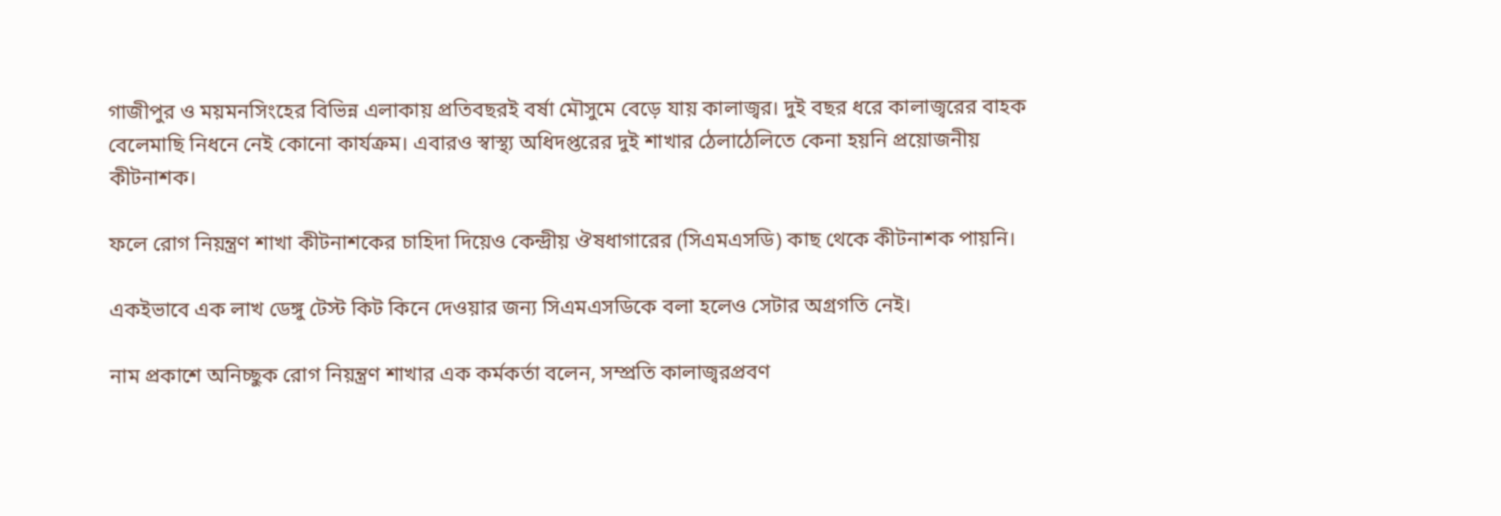গাজীপুর ও ময়মনসিংহের বিভিন্ন এলাকায় প্রতিবছরই বর্ষা মৌসুমে বেড়ে যায় কালাজ্বর। দুই বছর ধরে কালাজ্বরের বাহক বেলেমাছি নিধনে নেই কোনো কার্যক্রম। এবারও স্বাস্থ্য অধিদপ্তরের দুই শাখার ঠেলাঠেলিতে কেনা হয়নি প্রয়োজনীয় কীটনাশক।

ফলে রোগ নিয়ন্ত্রণ শাখা কীটনাশকের চাহিদা দিয়েও কেন্দ্রীয় ঔষধাগারের (সিএমএসডি) কাছ থেকে কীটনাশক পায়নি।

একইভাবে এক লাখ ডেঙ্গু টেস্ট কিট কিনে দেওয়ার জন্য সিএমএসডিকে বলা হলেও সেটার অগ্রগতি নেই।

নাম প্রকাশে অনিচ্ছুক রোগ নিয়ন্ত্রণ শাখার এক কর্মকর্তা বলেন, সম্প্রতি কালাজ্বরপ্রবণ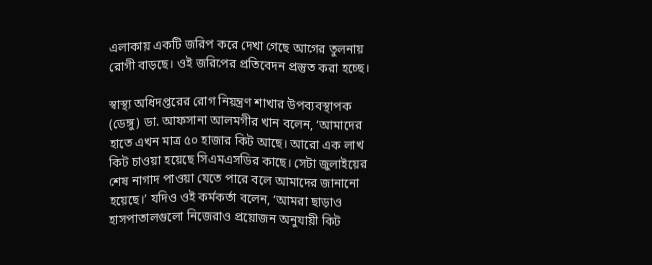এলাকায় একটি জরিপ করে দেখা গেছে আগের তুলনায় রোগী বাড়ছে। ওই জরিপের প্রতিবেদন প্রস্তুত করা হচ্ছে।

স্বাস্থ্য অধিদপ্তরের রোগ নিয়ন্ত্রণ শাখার উপব্যবস্থাপক (ডেঙ্গু) ডা. আফসানা আলমগীর খান বলেন, ‘আমাদের হাতে এখন মাত্র ৫০ হাজার কিট আছে। আরো এক লাখ কিট চাওয়া হয়েছে সিএমএসডির কাছে। সেটা জুলাইয়ের শেষ নাগাদ পাওয়া যেতে পারে বলে আমাদের জানানো হয়েছে।’ যদিও ওই কর্মকর্তা বলেন, ‘আমরা ছাড়াও হাসপাতালগুলো নিজেরাও প্রয়োজন অনুযায়ী কিট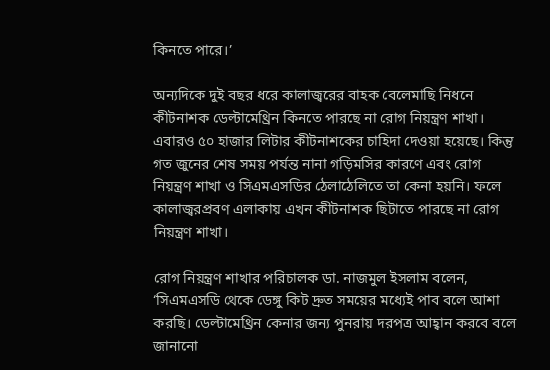কিনতে পারে।’

অন্যদিকে দুই বছর ধরে কালাজ্বরের বাহক বেলেমাছি নিধনে কীটনাশক ডেল্টামেথ্রিন কিনতে পারছে না রোগ নিয়ন্ত্রণ শাখা। এবারও ৫০ হাজার লিটার কীটনাশকের চাহিদা দেওয়া হয়েছে। কিন্তু গত জুনের শেষ সময় পর্যন্ত নানা গড়িমসির কারণে এবং রোগ নিয়ন্ত্রণ শাখা ও সিএমএসডির ঠেলাঠেলিতে তা কেনা হয়নি। ফলে কালাজ্বরপ্রবণ এলাকায় এখন কীটনাশক ছিটাতে পারছে না রোগ নিয়ন্ত্রণ শাখা।

রোগ নিয়ন্ত্রণ শাখার পরিচালক ডা. নাজমুল ইসলাম বলেন, ‘সিএমএসডি থেকে ডেঙ্গু কিট দ্রুত সময়ের মধ্যেই পাব বলে আশা করছি। ডেল্টামেথ্রিন কেনার জন্য পুনরায় দরপত্র আহ্বান করবে বলে জানানো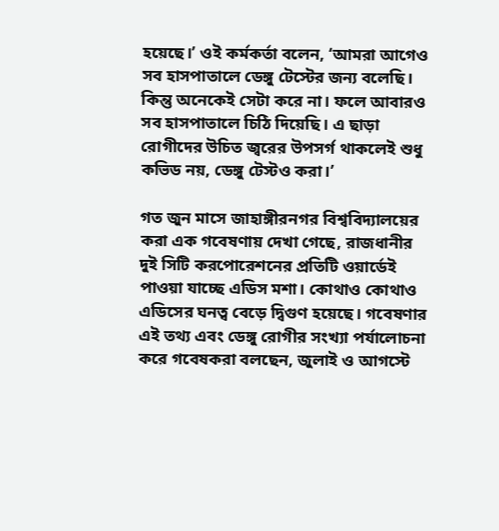হয়েছে।’ ওই কর্মকর্তা বলেন, ‘আমরা আগেও সব হাসপাতালে ডেঙ্গু টেস্টের জন্য বলেছি। কিন্তু অনেকেই সেটা করে না। ফলে আবারও সব হাসপাতালে চিঠি দিয়েছি। এ ছাড়া রোগীদের উচিত জ্বরের উপসর্গ থাকলেই শুধু কভিড নয়, ডেঙ্গু টেস্টও করা।’

গত জুন মাসে জাহাঙ্গীরনগর বিশ্ববিদ্যালয়ের করা এক গবেষণায় দেখা গেছে, রাজধানীর দুই সিটি করপোরেশনের প্রতিটি ওয়ার্ডেই পাওয়া যাচ্ছে এডিস মশা। কোথাও কোথাও এডিসের ঘনত্ব বেড়ে দ্বিগুণ হয়েছে। গবেষণার এই তথ্য এবং ডেঙ্গু রোগীর সংখ্যা পর্যালোচনা করে গবেষকরা বলছেন, জুলাই ও আগস্টে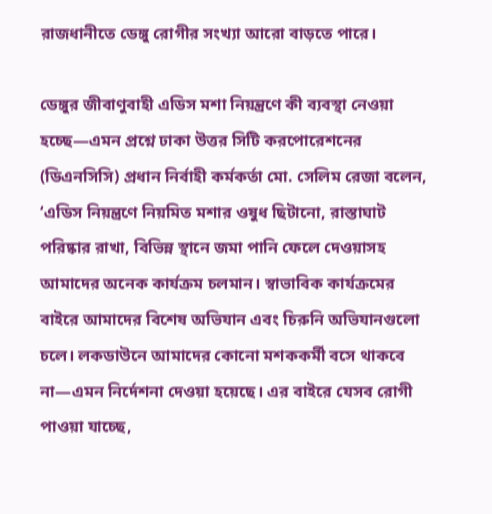রাজধানীতে ডেঙ্গু রোগীর সংখ্যা আরো বাড়তে পারে।

ডেঙ্গুর জীবাণুবাহী এডিস মশা নিয়ন্ত্রণে কী ব্যবস্থা নেওয়া হচ্ছে—এমন প্রশ্নে ঢাকা উত্তর সিটি করপোরেশনের (ডিএনসিসি) প্রধান নির্বাহী কর্মকর্তা মো. সেলিম রেজা বলেন, ‘এডিস নিয়ন্ত্রণে নিয়মিত মশার ওষুধ ছিটানো, রাস্তাঘাট পরিষ্কার রাখা, বিভিন্ন স্থানে জমা পানি ফেলে দেওয়াসহ আমাদের অনেক কার্যক্রম চলমান। স্বাভাবিক কার্যক্রমের বাইরে আমাদের বিশেষ অভিযান এবং চিরুনি অভিযানগুলো চলে। লকডাউনে আমাদের কোনো মশককর্মী বসে থাকবে না—এমন নির্দেশনা দেওয়া হয়েছে। এর বাইরে যেসব রোগী পাওয়া যাচ্ছে,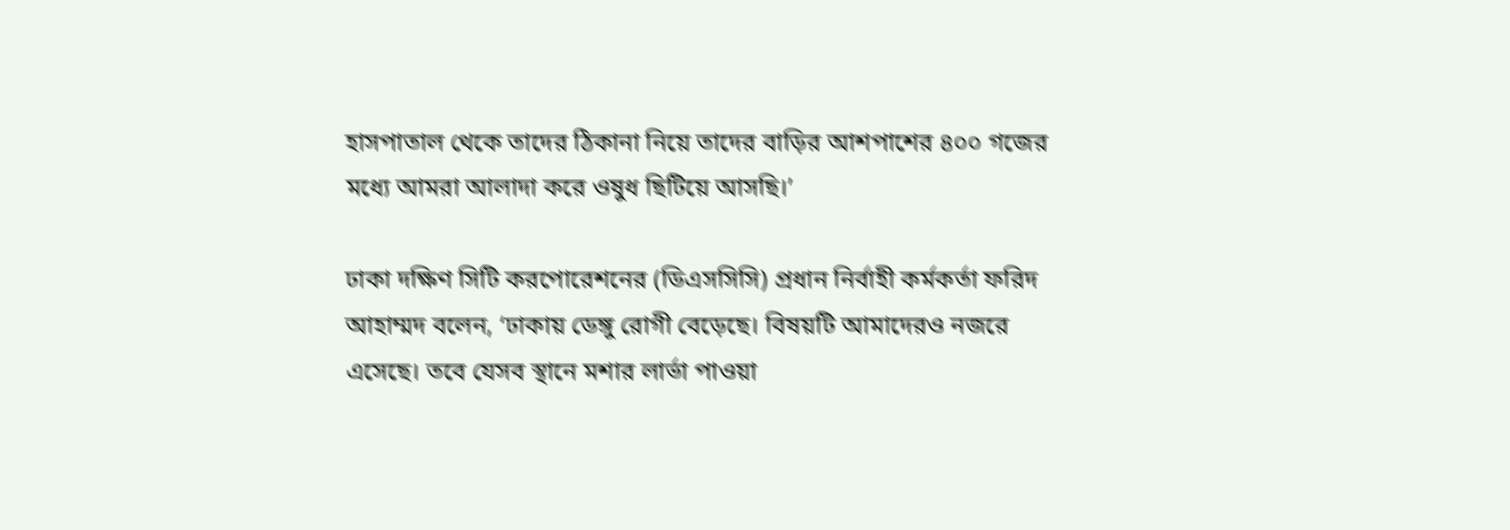হাসপাতাল থেকে তাদের ঠিকানা নিয়ে তাদের বাড়ির আশপাশের ৪০০ গজের মধ্যে আমরা আলাদা করে ওষুধ ছিটিয়ে আসছি।’

ঢাকা দক্ষিণ সিটি করপোরেশনের (ডিএসসিসি) প্রধান নির্বাহী কর্মকর্তা ফরিদ আহাম্মদ বলেন, ‘ঢাকায় ডেঙ্গু রোগী বেড়েছে। বিষয়টি আমাদেরও নজরে এসেছে। তবে যেসব স্থানে মশার লার্ভা পাওয়া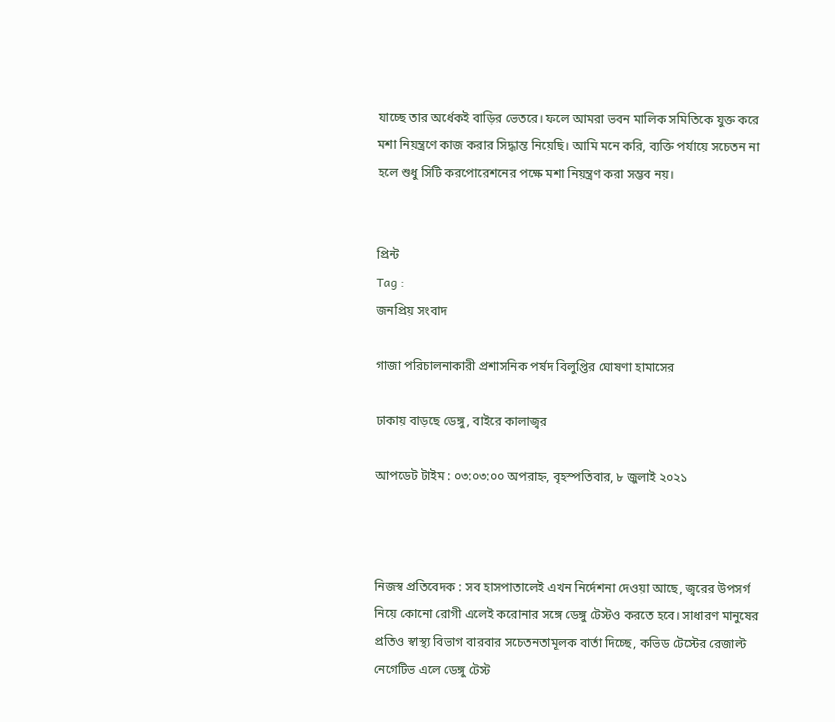যাচ্ছে তার অর্ধেকই বাড়ির ভেতরে। ফলে আমরা ভবন মালিক সমিতিকে যুক্ত করে মশা নিয়ন্ত্রণে কাজ করার সিদ্ধান্ত নিয়েছি। আমি মনে করি, ব্যক্তি পর্যায়ে সচেতন না হলে শুধু সিটি করপোরেশনের পক্ষে মশা নিয়ন্ত্রণ করা সম্ভব নয়।


প্রিন্ট
Tag :
জনপ্রিয় সংবাদ

গাজা পরিচালনাকারী প্রশাসনিক পর্ষদ বিলুপ্তির ঘোষণা হামাসের

ঢাকায় বাড়ছে ডেঙ্গু, বাইরে কালাজ্বর

আপডেট টাইম : ০৩:০৩:০০ অপরাহ্ন, বৃহস্পতিবার, ৮ জুলাই ২০২১



নিজস্ব প্রতিবেদক : সব হাসপাতালেই এখন নির্দেশনা দেওয়া আছে, জ্বরের উপসর্গ নিয়ে কোনো রোগী এলেই করোনার সঙ্গে ডেঙ্গু টেস্টও করতে হবে। সাধারণ মানুষের প্রতিও স্বাস্থ্য বিভাগ বারবার সচেতনতামূলক বার্তা দিচ্ছে, কভিড টেস্টের রেজাল্ট নেগেটিভ এলে ডেঙ্গু টেস্ট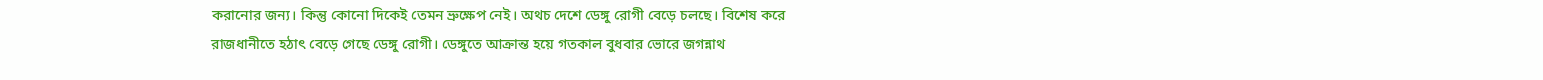করানোর জন্য। কিন্তু কোনো দিকেই তেমন ভ্রুক্ষেপ নেই। অথচ দেশে ডেঙ্গু রোগী বেড়ে চলছে। বিশেষ করে রাজধানীতে হঠাৎ বেড়ে গেছে ডেঙ্গু রোগী। ডেঙ্গুতে আক্রান্ত হয়ে গতকাল বুধবার ভোরে জগন্নাথ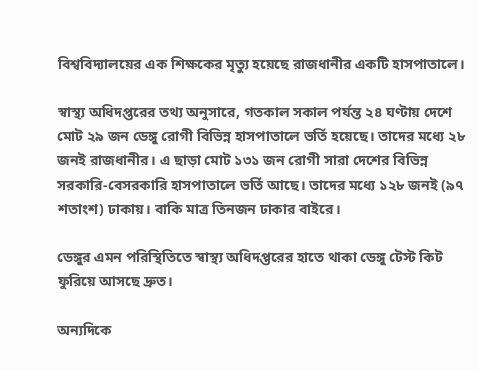বিশ্ববিদ্যালয়ের এক শিক্ষকের মৃত্যু হয়েছে রাজধানীর একটি হাসপাতালে।

স্বাস্থ্য অধিদপ্তরের তথ্য অনুসারে, গতকাল সকাল পর্যন্ত ২৪ ঘণ্টায় দেশে মোট ২৯ জন ডেঙ্গু রোগী বিভিন্ন হাসপাতালে ভর্তি হয়েছে। তাদের মধ্যে ২৮ জনই রাজধানীর। এ ছাড়া মোট ১৩১ জন রোগী সারা দেশের বিভিন্ন সরকারি-বেসরকারি হাসপাতালে ভর্তি আছে। তাদের মধ্যে ১২৮ জনই (৯৭ শতাংশ) ঢাকায়। বাকি মাত্র তিনজন ঢাকার বাইরে।

ডেঙ্গুর এমন পরিস্থিতিতে স্বাস্থ্য অধিদপ্তরের হাতে থাকা ডেঙ্গু টেস্ট কিট ফুরিয়ে আসছে দ্রুত।

অন্যদিকে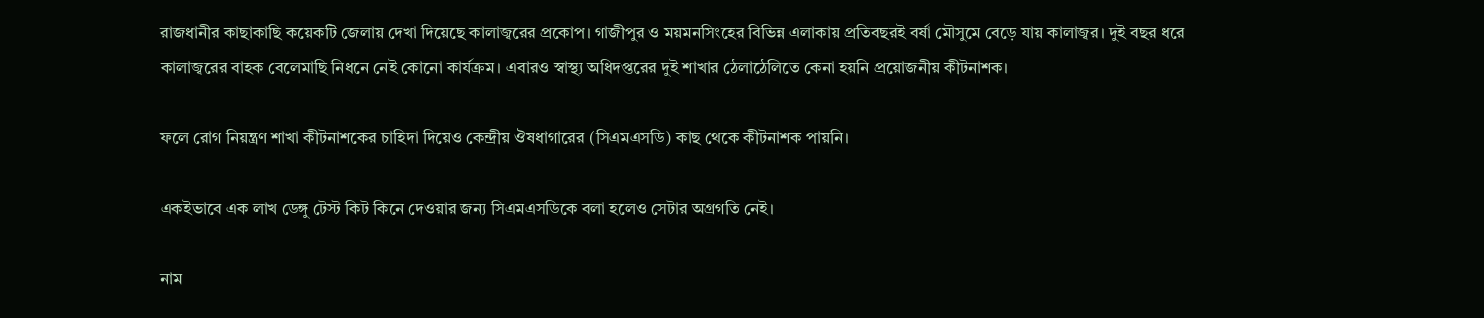রাজধানীর কাছাকাছি কয়েকটি জেলায় দেখা দিয়েছে কালাজ্বরের প্রকোপ। গাজীপুর ও ময়মনসিংহের বিভিন্ন এলাকায় প্রতিবছরই বর্ষা মৌসুমে বেড়ে যায় কালাজ্বর। দুই বছর ধরে কালাজ্বরের বাহক বেলেমাছি নিধনে নেই কোনো কার্যক্রম। এবারও স্বাস্থ্য অধিদপ্তরের দুই শাখার ঠেলাঠেলিতে কেনা হয়নি প্রয়োজনীয় কীটনাশক।

ফলে রোগ নিয়ন্ত্রণ শাখা কীটনাশকের চাহিদা দিয়েও কেন্দ্রীয় ঔষধাগারের (সিএমএসডি) কাছ থেকে কীটনাশক পায়নি।

একইভাবে এক লাখ ডেঙ্গু টেস্ট কিট কিনে দেওয়ার জন্য সিএমএসডিকে বলা হলেও সেটার অগ্রগতি নেই।

নাম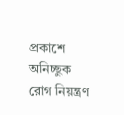প্রকাশে অনিচ্ছুক রোগ নিয়ন্ত্রণ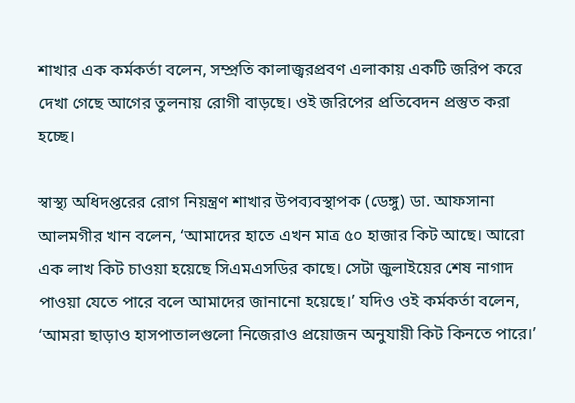শাখার এক কর্মকর্তা বলেন, সম্প্রতি কালাজ্বরপ্রবণ এলাকায় একটি জরিপ করে দেখা গেছে আগের তুলনায় রোগী বাড়ছে। ওই জরিপের প্রতিবেদন প্রস্তুত করা হচ্ছে।

স্বাস্থ্য অধিদপ্তরের রোগ নিয়ন্ত্রণ শাখার উপব্যবস্থাপক (ডেঙ্গু) ডা. আফসানা আলমগীর খান বলেন, ‘আমাদের হাতে এখন মাত্র ৫০ হাজার কিট আছে। আরো এক লাখ কিট চাওয়া হয়েছে সিএমএসডির কাছে। সেটা জুলাইয়ের শেষ নাগাদ পাওয়া যেতে পারে বলে আমাদের জানানো হয়েছে।’ যদিও ওই কর্মকর্তা বলেন, ‘আমরা ছাড়াও হাসপাতালগুলো নিজেরাও প্রয়োজন অনুযায়ী কিট কিনতে পারে।’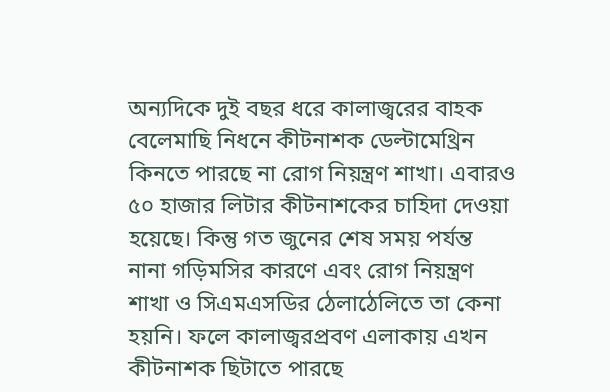অন্যদিকে দুই বছর ধরে কালাজ্বরের বাহক বেলেমাছি নিধনে কীটনাশক ডেল্টামেথ্রিন কিনতে পারছে না রোগ নিয়ন্ত্রণ শাখা। এবারও ৫০ হাজার লিটার কীটনাশকের চাহিদা দেওয়া হয়েছে। কিন্তু গত জুনের শেষ সময় পর্যন্ত নানা গড়িমসির কারণে এবং রোগ নিয়ন্ত্রণ শাখা ও সিএমএসডির ঠেলাঠেলিতে তা কেনা হয়নি। ফলে কালাজ্বরপ্রবণ এলাকায় এখন কীটনাশক ছিটাতে পারছে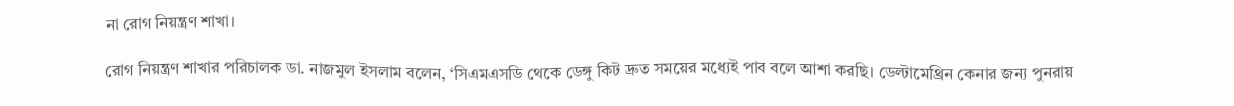না রোগ নিয়ন্ত্রণ শাখা।

রোগ নিয়ন্ত্রণ শাখার পরিচালক ডা. নাজমুল ইসলাম বলেন, ‘সিএমএসডি থেকে ডেঙ্গু কিট দ্রুত সময়ের মধ্যেই পাব বলে আশা করছি। ডেল্টামেথ্রিন কেনার জন্য পুনরায়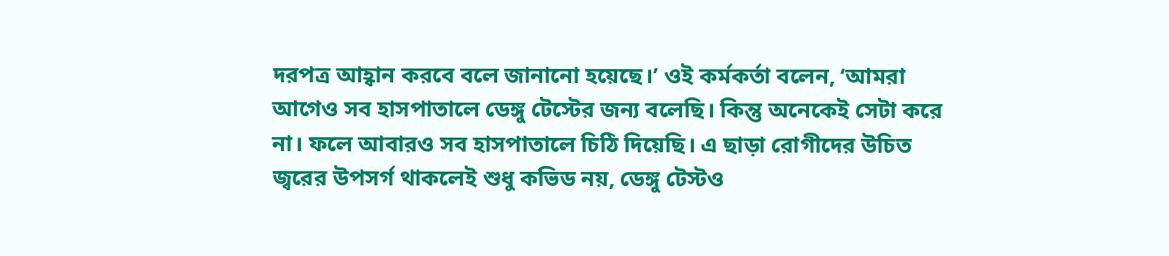দরপত্র আহ্বান করবে বলে জানানো হয়েছে।’ ওই কর্মকর্তা বলেন, ‘আমরা আগেও সব হাসপাতালে ডেঙ্গু টেস্টের জন্য বলেছি। কিন্তু অনেকেই সেটা করে না। ফলে আবারও সব হাসপাতালে চিঠি দিয়েছি। এ ছাড়া রোগীদের উচিত জ্বরের উপসর্গ থাকলেই শুধু কভিড নয়, ডেঙ্গু টেস্টও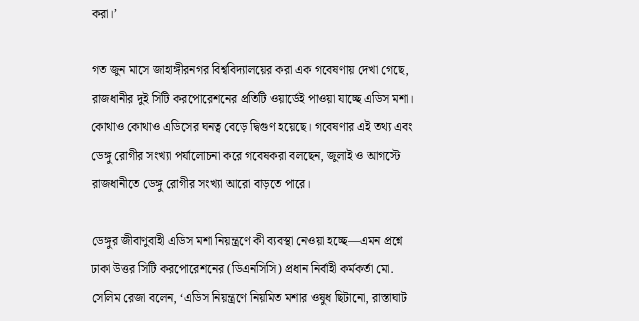করা।’

গত জুন মাসে জাহাঙ্গীরনগর বিশ্ববিদ্যালয়ের করা এক গবেষণায় দেখা গেছে, রাজধানীর দুই সিটি করপোরেশনের প্রতিটি ওয়ার্ডেই পাওয়া যাচ্ছে এডিস মশা। কোথাও কোথাও এডিসের ঘনত্ব বেড়ে দ্বিগুণ হয়েছে। গবেষণার এই তথ্য এবং ডেঙ্গু রোগীর সংখ্যা পর্যালোচনা করে গবেষকরা বলছেন, জুলাই ও আগস্টে রাজধানীতে ডেঙ্গু রোগীর সংখ্যা আরো বাড়তে পারে।

ডেঙ্গুর জীবাণুবাহী এডিস মশা নিয়ন্ত্রণে কী ব্যবস্থা নেওয়া হচ্ছে—এমন প্রশ্নে ঢাকা উত্তর সিটি করপোরেশনের (ডিএনসিসি) প্রধান নির্বাহী কর্মকর্তা মো. সেলিম রেজা বলেন, ‘এডিস নিয়ন্ত্রণে নিয়মিত মশার ওষুধ ছিটানো, রাস্তাঘাট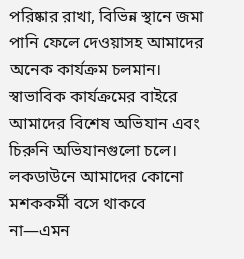পরিষ্কার রাখা, বিভিন্ন স্থানে জমা পানি ফেলে দেওয়াসহ আমাদের অনেক কার্যক্রম চলমান। স্বাভাবিক কার্যক্রমের বাইরে আমাদের বিশেষ অভিযান এবং চিরুনি অভিযানগুলো চলে। লকডাউনে আমাদের কোনো মশককর্মী বসে থাকবে না—এমন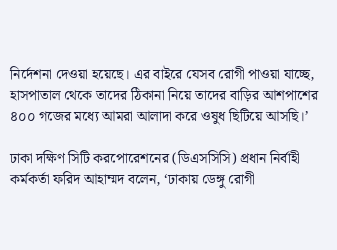নির্দেশনা দেওয়া হয়েছে। এর বাইরে যেসব রোগী পাওয়া যাচ্ছে, হাসপাতাল থেকে তাদের ঠিকানা নিয়ে তাদের বাড়ির আশপাশের ৪০০ গজের মধ্যে আমরা আলাদা করে ওষুধ ছিটিয়ে আসছি।’

ঢাকা দক্ষিণ সিটি করপোরেশনের (ডিএসসিসি) প্রধান নির্বাহী কর্মকর্তা ফরিদ আহাম্মদ বলেন, ‘ঢাকায় ডেঙ্গু রোগী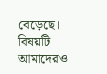বেড়েছে। বিষয়টি আমাদেরও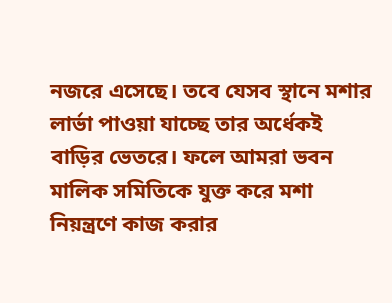নজরে এসেছে। তবে যেসব স্থানে মশার লার্ভা পাওয়া যাচ্ছে তার অর্ধেকই বাড়ির ভেতরে। ফলে আমরা ভবন মালিক সমিতিকে যুক্ত করে মশা নিয়ন্ত্রণে কাজ করার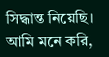সিদ্ধান্ত নিয়েছি। আমি মনে করি,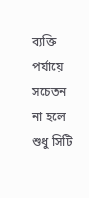ব্যক্তি পর্যায়ে সচেতন না হলে শুধু সিটি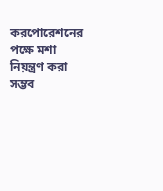করপোরেশনের পক্ষে মশা নিয়ন্ত্রণ করা সম্ভব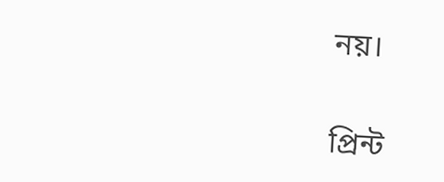নয়।


প্রিন্ট